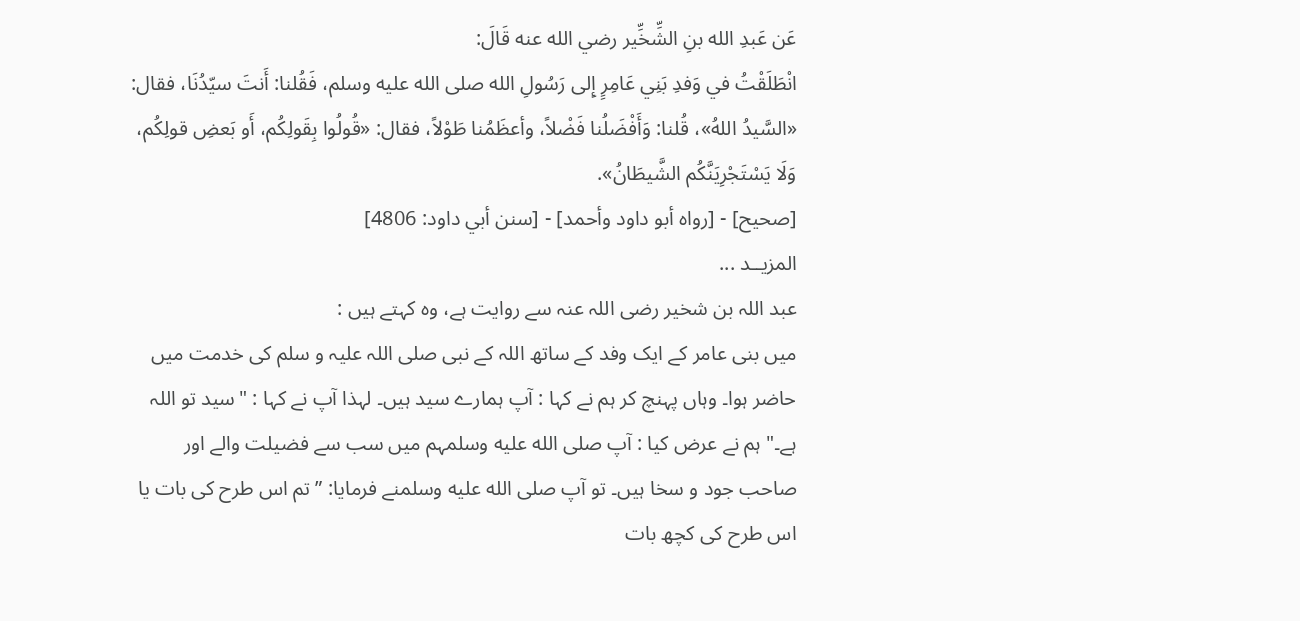عَن عَبدِ الله بنِ الشِّخِّير رضي الله عنه قَالَ:
انْطَلَقْتُ في وَفدِ بَنِي عَامِرٍ إِلى رَسُولِ الله صلى الله عليه وسلم، فَقُلنا: أَنتَ سيّدُنَا، فقال: «السَّيدُ اللهُ»، قُلنا: وَأَفْضَلُنا فَضْلاً، وأعظَمُنا طَوْلاً، فقال: «قُولُوا بِقَولِكُم، أَو بَعضِ قولِكُم، وَلَا يَسْتَجْرِيَنَّكُم الشَّيطَانُ».
[صحيح] - [رواه أبو داود وأحمد] - [سنن أبي داود: 4806]
المزيــد ...
عبد اللہ بن شخیر رضی اللہ عنہ سے روایت ہے، وہ کہتے ہیں :
میں بنی عامر کے ایک وفد کے ساتھ اللہ کے نبی صلی اللہ علیہ و سلم کی خدمت میں حاضر ہوا۔ وہاں پہنچ کر ہم نے کہا : آپ ہمارے سید ہیں۔ لہذا آپ نے کہا : "سید تو اللہ ہے۔" ہم نے عرض کیا : آپ صلى الله عليه وسلمہم میں سب سے فضیلت والے اور صاحب جود و سخا ہیں۔ تو آپ صلى الله عليه وسلمنے فرمایا: ” تم اس طرح کی بات یا اس طرح کی کچھ بات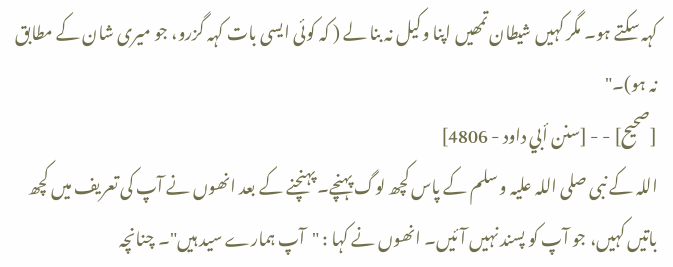کہہ سکتے ہو۔ مگر کہیں شیطان تمھیں اپنا وکیل نہ بنا لے ( کہ کوئی ایسی بات کہہ گزرو، جو میری شان کے مطابق نہ ہو)۔"
[صحیح] - - [سنن أبي داود - 4806]
اللہ کے نبی صلی اللہ علیہ و سلم کے پاس کچھ لوگ پہنچے۔ پہنچنے کے بعد انھوں نے آپ کی تعریف میں کچھ باتیں کہیں، جو آپ کو پسند نہيں آئیں۔ انھوں نے کہا : "آپ ہمارے سید ہیں"۔ چنانچہ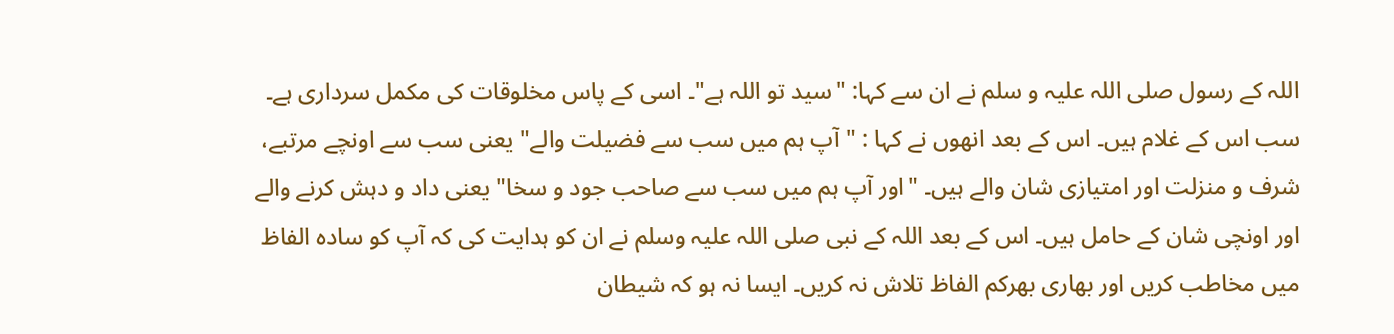اللہ کے رسول صلی اللہ علیہ و سلم نے ان سے کہا: "سید تو اللہ ہے"۔ اسی کے پاس مخلوقات کی مکمل سرداری ہے۔ سب اس کے غلام ہیں۔ اس کے بعد انھوں نے کہا : "آپ ہم میں سب سے فضیلت والے" یعنی سب سے اونچے مرتبے، شرف و منزلت اور امتیازی شان والے ہیں۔ "اور آپ ہم میں سب سے صاحب جود و سخا" یعنی داد و دہش کرنے والے اور اونچی شان کے حامل ہيں۔ اس کے بعد اللہ کے نبی صلی اللہ علیہ وسلم نے ان کو ہدایت کی کہ آپ کو سادہ الفاظ میں مخاطب کریں اور بھاری بھرکم الفاظ تلاش نہ کریں۔ ایسا نہ ہو کہ شیطان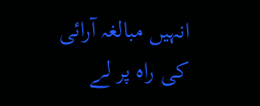انہیں مبالغہ آرائی کی راہ پر لے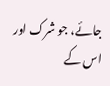جائے، جو شرک اور اس کے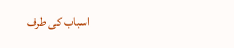اسباب کی طرف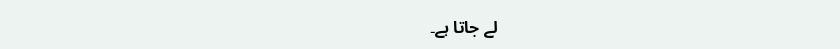لے جاتا ہے۔